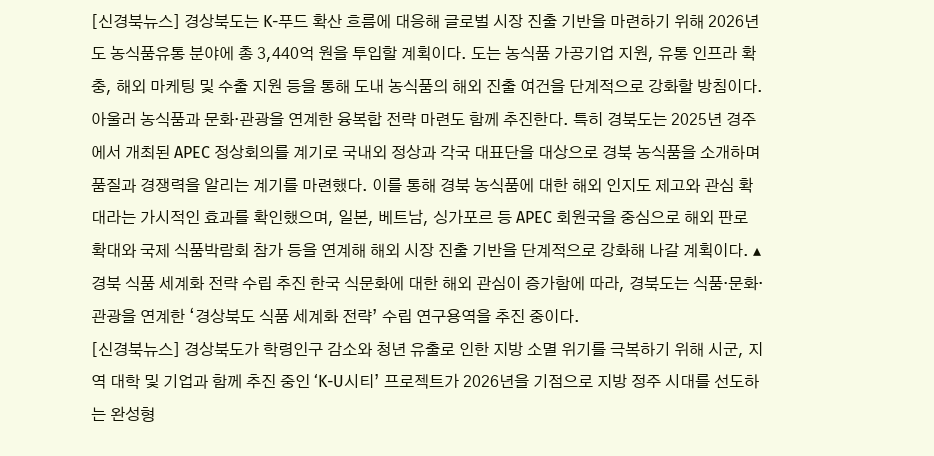[신경북뉴스] 경상북도는 K-푸드 확산 흐름에 대응해 글로벌 시장 진출 기반을 마련하기 위해 2026년도 농식품유통 분야에 총 3,440억 원을 투입할 계획이다. 도는 농식품 가공기업 지원, 유통 인프라 확충, 해외 마케팅 및 수출 지원 등을 통해 도내 농식품의 해외 진출 여건을 단계적으로 강화할 방침이다. 아울러 농식품과 문화·관광을 연계한 융복합 전략 마련도 함께 추진한다. 특히 경북도는 2025년 경주에서 개최된 APEC 정상회의를 계기로 국내외 정상과 각국 대표단을 대상으로 경북 농식품을 소개하며 품질과 경쟁력을 알리는 계기를 마련했다. 이를 통해 경북 농식품에 대한 해외 인지도 제고와 관심 확대라는 가시적인 효과를 확인했으며, 일본, 베트남, 싱가포르 등 APEC 회원국을 중심으로 해외 판로 확대와 국제 식품박람회 참가 등을 연계해 해외 시장 진출 기반을 단계적으로 강화해 나갈 계획이다. ▴ 경북 식품 세계화 전략 수립 추진 한국 식문화에 대한 해외 관심이 증가함에 따라, 경북도는 식품·문화·관광을 연계한 ‘경상북도 식품 세계화 전략’ 수립 연구용역을 추진 중이다.
[신경북뉴스] 경상북도가 학령인구 감소와 청년 유출로 인한 지방 소멸 위기를 극복하기 위해 시군, 지역 대학 및 기업과 함께 추진 중인 ‘K-U시티’ 프로젝트가 2026년을 기점으로 지방 정주 시대를 선도하는 완성형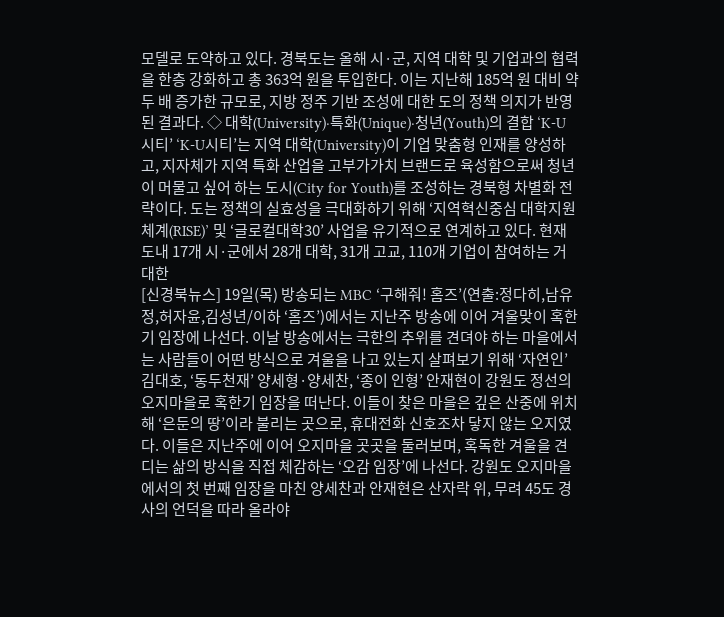모델로 도약하고 있다. 경북도는 올해 시·군, 지역 대학 및 기업과의 협력을 한층 강화하고 총 363억 원을 투입한다. 이는 지난해 185억 원 대비 약 두 배 증가한 규모로, 지방 정주 기반 조성에 대한 도의 정책 의지가 반영된 결과다. ◇ 대학(University)·특화(Unique)·청년(Youth)의 결합 ‘K-U시티’ ‘K-U시티’는 지역 대학(University)이 기업 맞춤형 인재를 양성하고, 지자체가 지역 특화 산업을 고부가가치 브랜드로 육성함으로써 청년이 머물고 싶어 하는 도시(City for Youth)를 조성하는 경북형 차별화 전략이다. 도는 정책의 실효성을 극대화하기 위해 ‘지역혁신중심 대학지원체계(RISE)’ 및 ‘글로컬대학30’ 사업을 유기적으로 연계하고 있다. 현재 도내 17개 시·군에서 28개 대학, 31개 고교, 110개 기업이 참여하는 거대한
[신경북뉴스] 19일(목) 방송되는 MBC ‘구해줘! 홈즈’(연출:정다히,남유정,허자윤,김성년/이하 ‘홈즈’)에서는 지난주 방송에 이어 겨울맞이 혹한기 임장에 나선다. 이날 방송에서는 극한의 추위를 견뎌야 하는 마을에서는 사람들이 어떤 방식으로 겨울을 나고 있는지 살펴보기 위해 ‘자연인’ 김대호, ‘동두천재’ 양세형·양세찬, ‘종이 인형’ 안재현이 강원도 정선의 오지마을로 혹한기 임장을 떠난다. 이들이 찾은 마을은 깊은 산중에 위치해 ‘은둔의 땅’이라 불리는 곳으로, 휴대전화 신호조차 닿지 않는 오지였다. 이들은 지난주에 이어 오지마을 곳곳을 둘러보며, 혹독한 겨울을 견디는 삶의 방식을 직접 체감하는 ‘오감 임장’에 나선다. 강원도 오지마을에서의 첫 번째 임장을 마친 양세찬과 안재현은 산자락 위, 무려 45도 경사의 언덕을 따라 올라야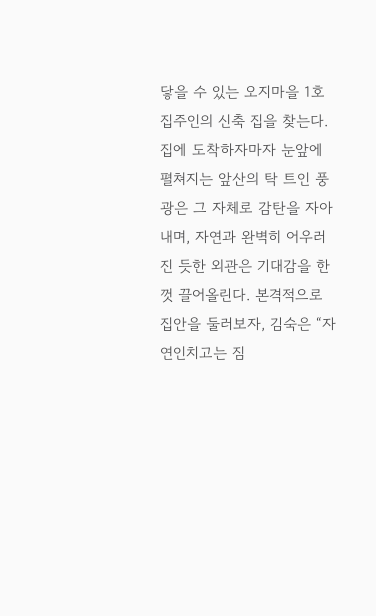닿을 수 있는 오지마을 1호 집주인의 신축 집을 찾는다. 집에 도착하자마자 눈앞에 펼쳐지는 앞산의 탁 트인 풍광은 그 자체로 감탄을 자아내며, 자연과 완벽히 어우러진 듯한 외관은 기대감을 한껏 끌어올린다. 본격적으로 집안을 둘러보자, 김숙은 “자연인치고는 짐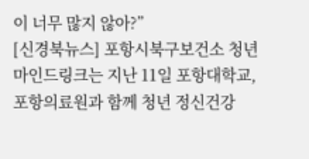이 너무 많지 않아?”
[신경북뉴스] 포항시북구보건소 청년마인드링크는 지난 11일 포항대학교, 포항의료원과 함께 청년 정신건강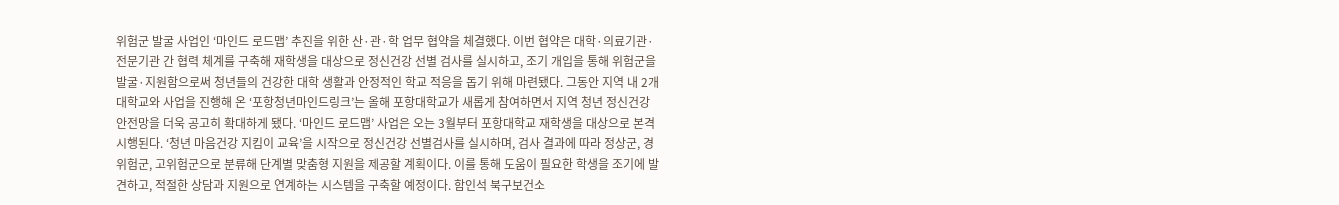위험군 발굴 사업인 ‘마인드 로드맵’ 추진을 위한 산·관·학 업무 협약을 체결했다. 이번 협약은 대학·의료기관·전문기관 간 협력 체계를 구축해 재학생을 대상으로 정신건강 선별 검사를 실시하고, 조기 개입을 통해 위험군을 발굴·지원함으로써 청년들의 건강한 대학 생활과 안정적인 학교 적응을 돕기 위해 마련됐다. 그동안 지역 내 2개 대학교와 사업을 진행해 온 ‘포항청년마인드링크’는 올해 포항대학교가 새롭게 참여하면서 지역 청년 정신건강 안전망을 더욱 공고히 확대하게 됐다. ‘마인드 로드맵’ 사업은 오는 3월부터 포항대학교 재학생을 대상으로 본격시행된다. ‘청년 마음건강 지킴이 교육’을 시작으로 정신건강 선별검사를 실시하며, 검사 결과에 따라 정상군, 경위험군, 고위험군으로 분류해 단계별 맞춤형 지원을 제공할 계획이다. 이를 통해 도움이 필요한 학생을 조기에 발견하고, 적절한 상담과 지원으로 연계하는 시스템을 구축할 예정이다. 함인석 북구보건소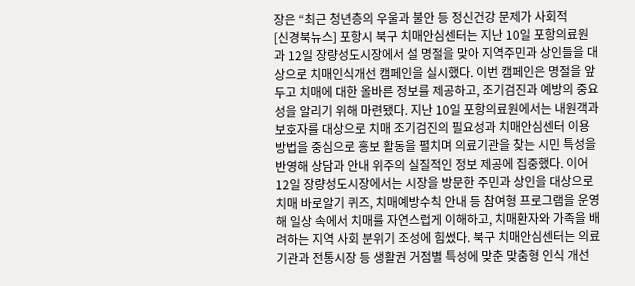장은 “최근 청년층의 우울과 불안 등 정신건강 문제가 사회적
[신경북뉴스] 포항시 북구 치매안심센터는 지난 10일 포항의료원과 12일 장량성도시장에서 설 명절을 맞아 지역주민과 상인들을 대상으로 치매인식개선 캠페인을 실시했다. 이번 캠페인은 명절을 앞두고 치매에 대한 올바른 정보를 제공하고, 조기검진과 예방의 중요성을 알리기 위해 마련됐다. 지난 10일 포항의료원에서는 내원객과 보호자를 대상으로 치매 조기검진의 필요성과 치매안심센터 이용 방법을 중심으로 홍보 활동을 펼치며 의료기관을 찾는 시민 특성을 반영해 상담과 안내 위주의 실질적인 정보 제공에 집중했다. 이어 12일 장량성도시장에서는 시장을 방문한 주민과 상인을 대상으로 치매 바로알기 퀴즈, 치매예방수칙 안내 등 참여형 프로그램을 운영해 일상 속에서 치매를 자연스럽게 이해하고, 치매환자와 가족을 배려하는 지역 사회 분위기 조성에 힘썼다. 북구 치매안심센터는 의료기관과 전통시장 등 생활권 거점별 특성에 맞춘 맞춤형 인식 개선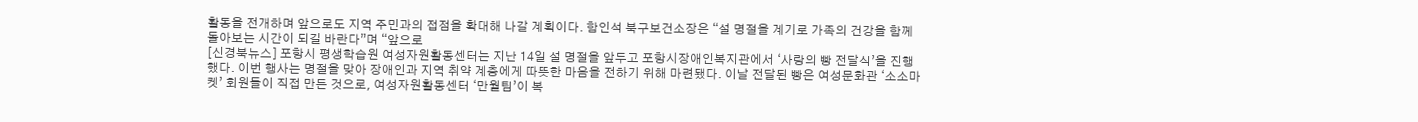활동을 전개하며 앞으로도 지역 주민과의 접점을 확대해 나갈 계획이다. 함인석 북구보건소장은 “설 명절을 계기로 가족의 건강을 함께 돌아보는 시간이 되길 바란다”며 “앞으로
[신경북뉴스] 포항시 평생학습원 여성자원활동센터는 지난 14일 설 명절을 앞두고 포항시장애인복지관에서 ‘사랑의 빵 전달식’을 진행했다. 이번 행사는 명절을 맞아 장애인과 지역 취약 계층에게 따뜻한 마음을 전하기 위해 마련됐다. 이날 전달된 빵은 여성문화관 ‘소소마켓’ 회원들이 직접 만든 것으로, 여성자원활동센터 ‘만월팀’이 복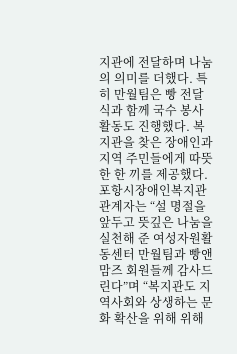지관에 전달하며 나눔의 의미를 더했다. 특히 만월팀은 빵 전달식과 함께 국수 봉사활동도 진행했다. 복지관을 찾은 장애인과 지역 주민들에게 따뜻한 한 끼를 제공했다. 포항시장애인복지관 관계자는 “설 명절을 앞두고 뜻깊은 나눔을 실천해 준 여성자원활동센터 만월팀과 빵앤맘즈 회원들께 감사드린다”며 “복지관도 지역사회와 상생하는 문화 확산을 위해 위해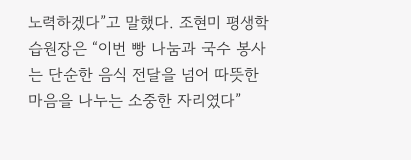노력하겠다”고 말했다. 조현미 평생학습원장은 “이번 빵 나눔과 국수 봉사는 단순한 음식 전달을 넘어 따뜻한 마음을 나누는 소중한 자리였다”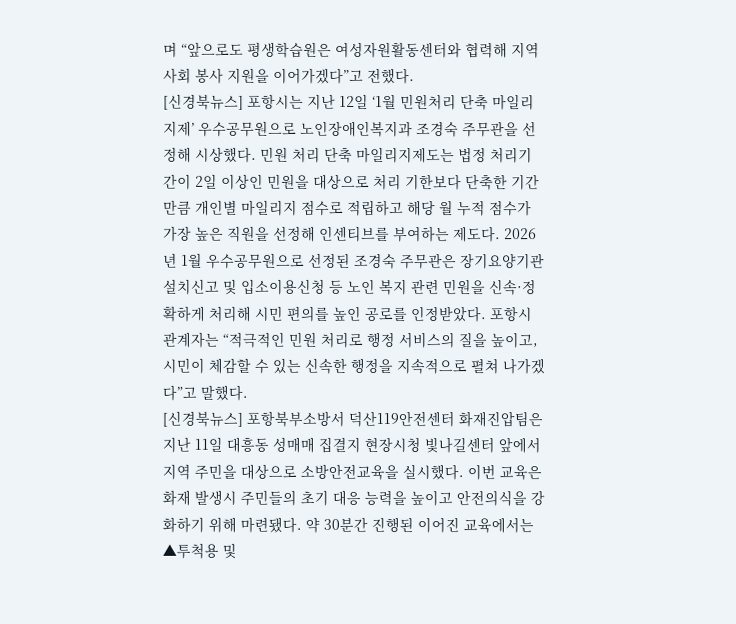며 “앞으로도 평생학습원은 여성자원활동센터와 협력해 지역사회 봉사 지원을 이어가겠다”고 전했다.
[신경북뉴스] 포항시는 지난 12일 ‘1월 민원처리 단축 마일리지제’ 우수공무원으로 노인장애인복지과 조경숙 주무관을 선정해 시상했다. 민원 처리 단축 마일리지제도는 법정 처리기간이 2일 이상인 민원을 대상으로 처리 기한보다 단축한 기간만큼 개인별 마일리지 점수로 적립하고 해당 월 누적 점수가 가장 높은 직원을 선정해 인센티브를 부여하는 제도다. 2026년 1월 우수공무원으로 선정된 조경숙 주무관은 장기요양기관 설치신고 및 입소이용신청 등 노인 복지 관련 민원을 신속·정확하게 처리해 시민 편의를 높인 공로를 인정받았다. 포항시 관계자는 “적극적인 민원 처리로 행정 서비스의 질을 높이고, 시민이 체감할 수 있는 신속한 행정을 지속적으로 펼쳐 나가겠다”고 말했다.
[신경북뉴스] 포항북부소방서 덕산119안전센터 화재진압팀은 지난 11일 대흥동 성매매 집결지 현장시청 빛나길센터 앞에서 지역 주민을 대상으로 소방안전교육을 실시했다. 이번 교육은 화재 발생시 주민들의 초기 대응 능력을 높이고 안전의식을 강화하기 위해 마련됐다. 약 30분간 진행된 이어진 교육에서는 ▲투척용 및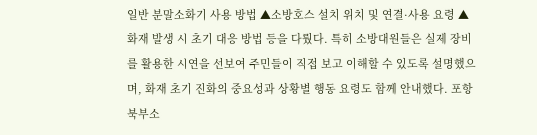일반 분말소화기 사용 방법 ▲소방호스 설치 위치 및 연결·사용 요령 ▲화재 발생 시 초기 대응 방법 등을 다뤘다. 특히 소방대원들은 실제 장비를 활용한 시연을 선보여 주민들이 직접 보고 이해할 수 있도록 설명했으며, 화재 초기 진화의 중요성과 상황별 행동 요령도 함께 안내했다. 포항북부소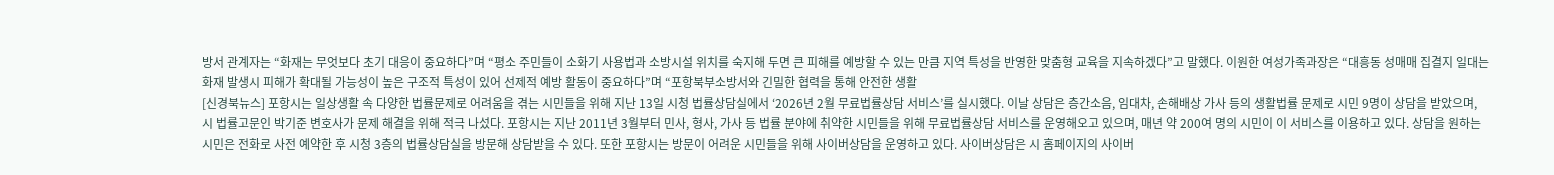방서 관계자는 “화재는 무엇보다 초기 대응이 중요하다”며 “평소 주민들이 소화기 사용법과 소방시설 위치를 숙지해 두면 큰 피해를 예방할 수 있는 만큼 지역 특성을 반영한 맞춤형 교육을 지속하겠다”고 말했다. 이원한 여성가족과장은 “대흥동 성매매 집결지 일대는 화재 발생시 피해가 확대될 가능성이 높은 구조적 특성이 있어 선제적 예방 활동이 중요하다”며 “포항북부소방서와 긴밀한 협력을 통해 안전한 생활
[신경북뉴스] 포항시는 일상생활 속 다양한 법률문제로 어려움을 겪는 시민들을 위해 지난 13일 시청 법률상담실에서 ‘2026년 2월 무료법률상담 서비스’를 실시했다. 이날 상담은 층간소음, 임대차, 손해배상 가사 등의 생활법률 문제로 시민 9명이 상담을 받았으며, 시 법률고문인 박기준 변호사가 문제 해결을 위해 적극 나섰다. 포항시는 지난 2011년 3월부터 민사, 형사, 가사 등 법률 분야에 취약한 시민들을 위해 무료법률상담 서비스를 운영해오고 있으며, 매년 약 200여 명의 시민이 이 서비스를 이용하고 있다. 상담을 원하는 시민은 전화로 사전 예약한 후 시청 3층의 법률상담실을 방문해 상담받을 수 있다. 또한 포항시는 방문이 어려운 시민들을 위해 사이버상담을 운영하고 있다. 사이버상담은 시 홈페이지의 사이버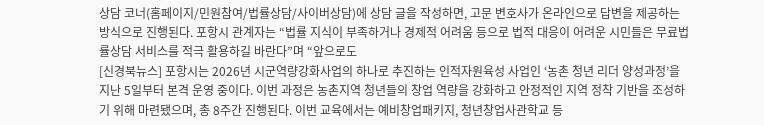상담 코너(홈페이지/민원참여/법률상담/사이버상담)에 상담 글을 작성하면, 고문 변호사가 온라인으로 답변을 제공하는 방식으로 진행된다. 포항시 관계자는 “법률 지식이 부족하거나 경제적 어려움 등으로 법적 대응이 어려운 시민들은 무료법률상담 서비스를 적극 활용하길 바란다”며 “앞으로도
[신경북뉴스] 포항시는 2026년 시군역량강화사업의 하나로 추진하는 인적자원육성 사업인 ‘농촌 청년 리더 양성과정’을 지난 5일부터 본격 운영 중이다. 이번 과정은 농촌지역 청년들의 창업 역량을 강화하고 안정적인 지역 정착 기반을 조성하기 위해 마련됐으며, 총 8주간 진행된다. 이번 교육에서는 예비창업패키지, 청년창업사관학교 등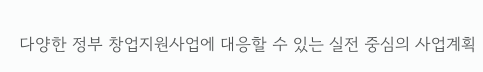다양한 정부 창업지원사업에 대응할 수 있는 실전 중심의 사업계획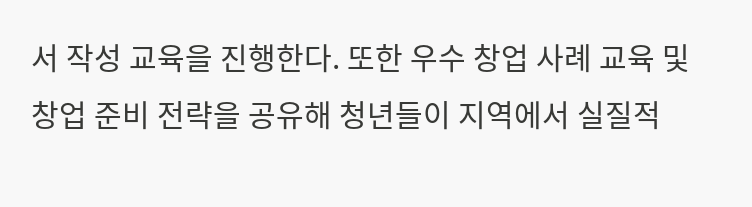서 작성 교육을 진행한다. 또한 우수 창업 사례 교육 및 창업 준비 전략을 공유해 청년들이 지역에서 실질적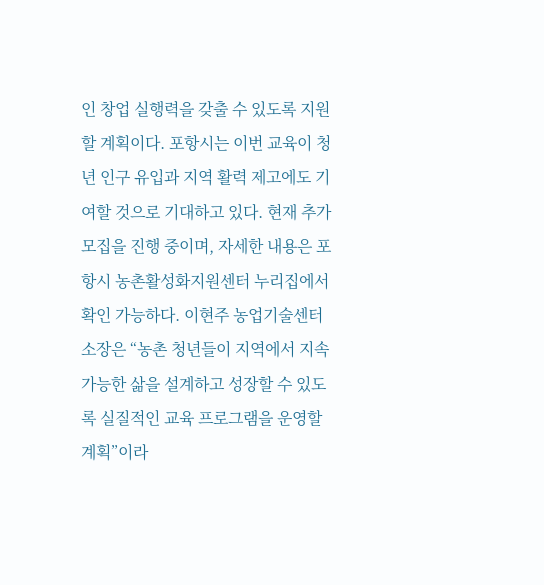인 창업 실행력을 갖출 수 있도록 지원할 계획이다. 포항시는 이번 교육이 청년 인구 유입과 지역 활력 제고에도 기여할 것으로 기대하고 있다. 현재 추가 모집을 진행 중이며, 자세한 내용은 포항시 농촌활성화지원센터 누리집에서 확인 가능하다. 이현주 농업기술센터소장은 “농촌 청년들이 지역에서 지속 가능한 삶을 설계하고 성장할 수 있도록 실질적인 교육 프로그램을 운영할 계획”이라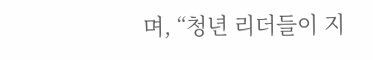며, “청년 리더들이 지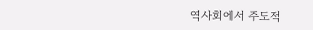역사회에서 주도적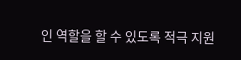인 역할을 할 수 있도록 적극 지원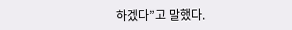하겠다”고 말했다.